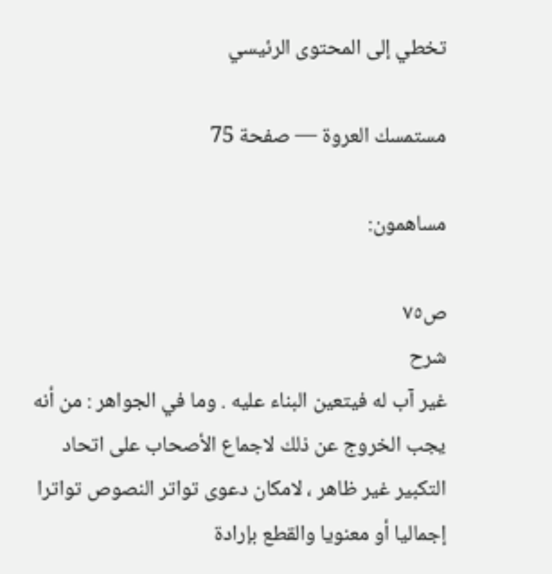تخطي إلى المحتوى الرئيسي

مستمسك العروة — صفحة 75

مساهمون:

ص٧٥
شرح
غير آب له فيتعين البناء عليه . وما في الجواهر : من أنه يجب الخروج عن ذلك لاجماع الأصحاب على اتحاد التكبير غير ظاهر ، لامكان دعوى تواتر النصوص تواترا إجماليا أو معنويا والقطع بإرادة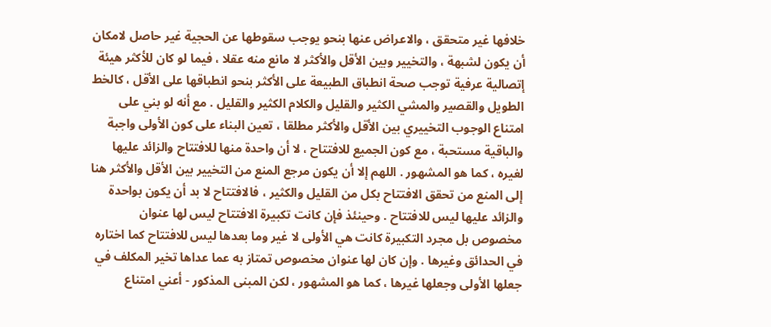خلافها غير متحقق ، والاعراض عنها بنحو يوجب سقوطها عن الحجية غير حاصل لامكان أن يكون لشبهة ، والتخيير وبين الأقل والأكثر لا مانع منه عقلا ، فيما لو كان للأكثر هيئة إتصالية عرفية توجب صحة انطباق الطبيعة على الأكثر بنحو انطباقها على الأقل ، كالخط الطويل والقصير والمشي الكثير والقليل والكلام الكثير والقليل . مع أنه لو بني على امتناع الوجوب التخييري بين الأقل والأكثر مطلقا ، تعين البناء على كون الأولى واجبة والباقية مستحبة ، مع كون الجميع للافتتاح ، لا أن واحدة منها للافتتاح والزائد عليها لغيره ، كما هو المشهور . اللهم إلا أن يكون مرجع المنع من التخيير بين الأقل والأكثر هنا إلى المنع من تحقق الافتتاح بكل من القليل والكثير ، فالافتتاح لا بد أن يكون بواحدة والزائد عليها ليس للافتتاح . وحينئذ فإن كانت تكبيرة الافتتاح ليس لها عنوان مخصوص بل مجرد التكبيرة كانت هي الأولى لا غير وما بعدها ليس للافتتاح كما اختاره في الحدائق وغيرها . وإن كان لها عنوان مخصوص تمتاز به عما عداها تخير المكلف في جعلها الأولى وجعلها غيرها ، كما هو المشهور ، لكن المبنى المذكور - أعني امتناع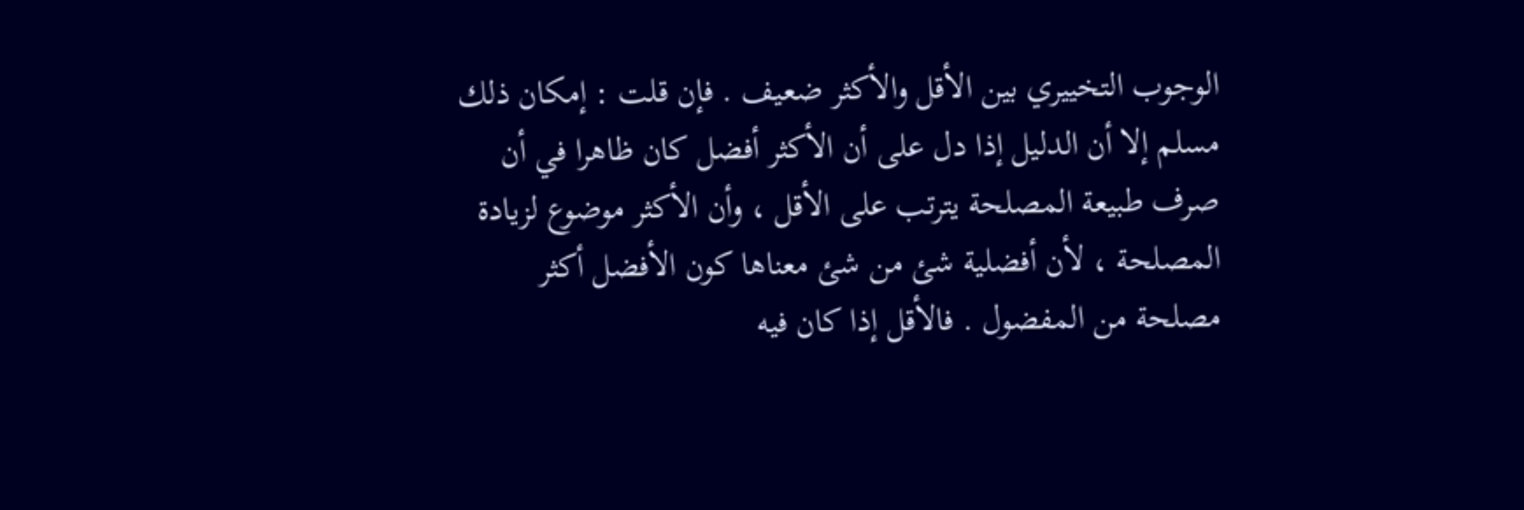الوجوب التخييري بين الأقل والأكثر ضعيف . فإن قلت : إمكان ذلك مسلم إلا أن الدليل إذا دل على أن الأكثر أفضل كان ظاهرا في أن صرف طبيعة المصلحة يترتب على الأقل ، وأن الأكثر موضوع لزيادة المصلحة ، لأن أفضلية شئ من شئ معناها كون الأفضل أكثر مصلحة من المفضول . فالأقل إذا كان فيه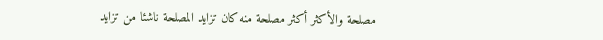مصلحة والأكثر أكثر مصلحة منه كان تزايد المصلحة ناشئا من تزايد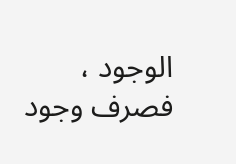الوجود ، فصرف وجود